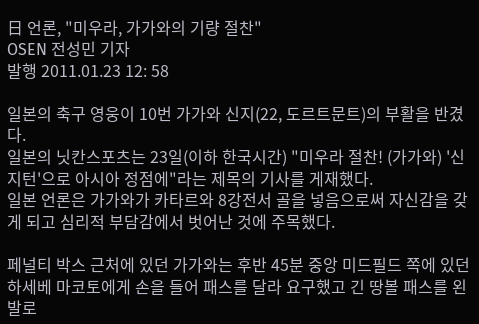日 언론, "미우라, 가가와의 기량 절찬"
OSEN 전성민 기자
발행 2011.01.23 12: 58

일본의 축구 영웅이 10번 가가와 신지(22, 도르트문트)의 부활을 반겼다.
일본의 닛칸스포츠는 23일(이하 한국시간) "미우라 절찬! (가가와) '신지턴'으로 아시아 정점에"라는 제목의 기사를 게재했다.
일본 언론은 가가와가 카타르와 8강전서 골을 넣음으로써 자신감을 갖게 되고 심리적 부담감에서 벗어난 것에 주목했다.

페널티 박스 근처에 있던 가가와는 후반 45분 중앙 미드필드 쪽에 있던 하세베 마코토에게 손을 들어 패스를 달라 요구했고 긴 땅볼 패스를 왼발로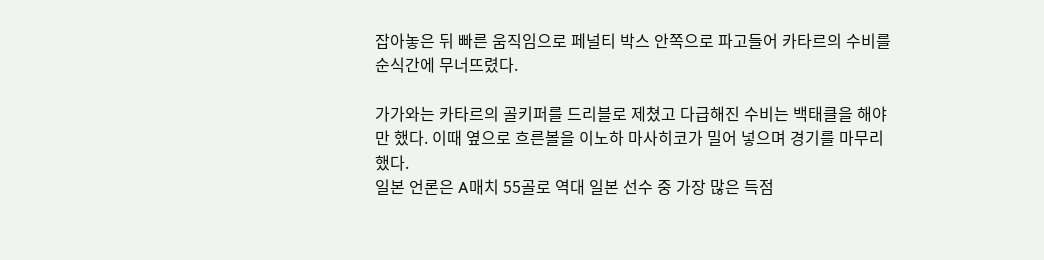잡아놓은 뒤 빠른 움직임으로 페널티 박스 안쪽으로 파고들어 카타르의 수비를 순식간에 무너뜨렸다.

가가와는 카타르의 골키퍼를 드리블로 제쳤고 다급해진 수비는 백태클을 해야만 했다. 이때 옆으로 흐른볼을 이노하 마사히코가 밀어 넣으며 경기를 마무리했다.
일본 언론은 A매치 55골로 역대 일본 선수 중 가장 많은 득점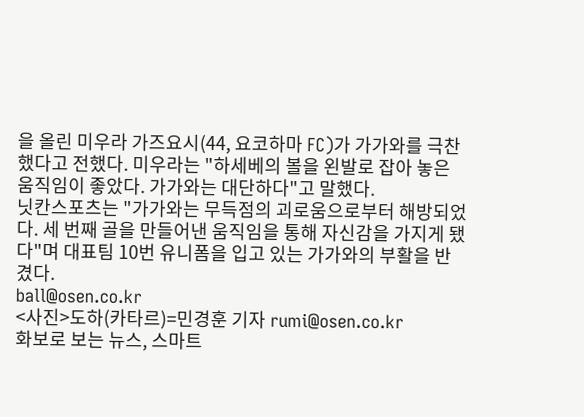을 올린 미우라 가즈요시(44, 요코하마 FC)가 가가와를 극찬했다고 전했다. 미우라는 "하세베의 볼을 왼발로 잡아 놓은 움직임이 좋았다. 가가와는 대단하다"고 말했다.
닛칸스포츠는 "가가와는 무득점의 괴로움으로부터 해방되었다. 세 번째 골을 만들어낸 움직임을 통해 자신감을 가지게 됐다"며 대표팀 10번 유니폼을 입고 있는 가가와의 부활을 반겼다.
ball@osen.co.kr
<사진>도하(카타르)=민경훈 기자 rumi@osen.co.kr
화보로 보는 뉴스, 스마트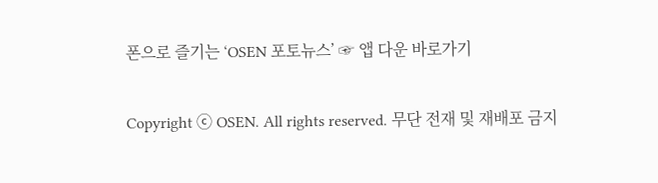폰으로 즐기는 ‘OSEN 포토뉴스’ ☞ 앱 다운 바로가기

Copyright ⓒ OSEN. All rights reserved. 무단 전재 및 재배포 금지